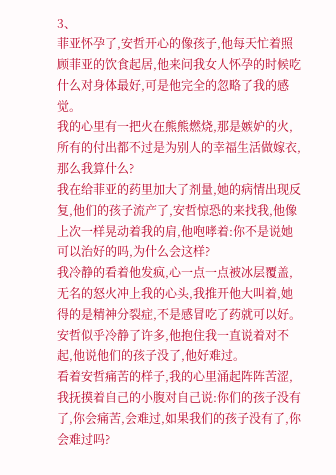3、
菲亚怀孕了,安哲开心的像孩子,他每天忙着照顾菲亚的饮食起居,他来问我女人怀孕的时候吃什么对身体最好,可是他完全的忽略了我的感觉。
我的心里有一把火在熊熊燃烧,那是嫉妒的火,所有的付出都不过是为别人的幸福生活做嫁衣,那么我算什么?
我在给菲亚的药里加大了剂量,她的病情出现反复,他们的孩子流产了,安哲惊恐的来找我,他像上次一样晃动着我的肩,他咆哮着:你不是说她可以治好的吗,为什么会这样?
我冷静的看着他发疯,心一点一点被冰层覆盖,无名的怒火冲上我的心头,我推开他大叫着,她得的是精神分裂症,不是感冒吃了药就可以好。安哲似乎冷静了许多,他抱住我一直说着对不起,他说他们的孩子没了,他好难过。
看着安哲痛苦的样子,我的心里涌起阵阵苦涩,我抚摸着自己的小腹对自己说:你们的孩子没有了,你会痛苦,会难过,如果我们的孩子没有了,你会难过吗?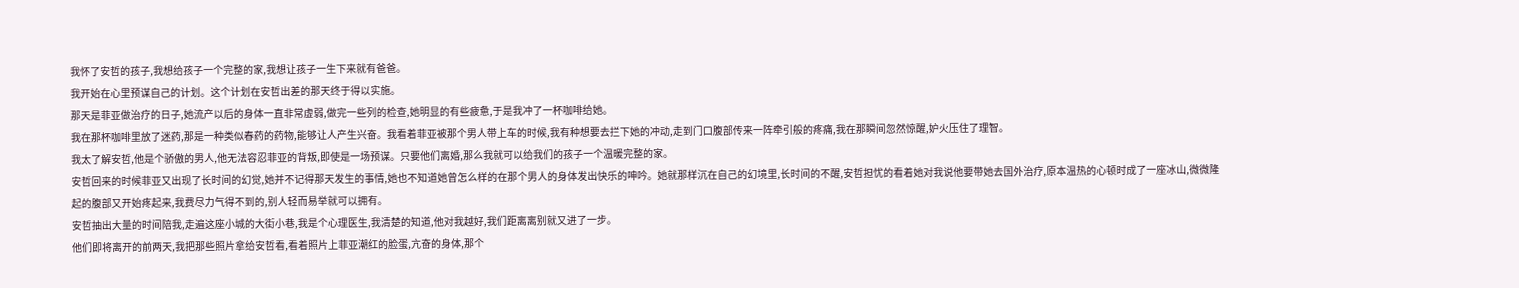我怀了安哲的孩子,我想给孩子一个完整的家,我想让孩子一生下来就有爸爸。
我开始在心里预谋自己的计划。这个计划在安哲出差的那天终于得以实施。
那天是菲亚做治疗的日子,她流产以后的身体一直非常虚弱,做完一些列的检查,她明显的有些疲惫,于是我冲了一杯咖啡给她。
我在那杯咖啡里放了迷药,那是一种类似春药的药物,能够让人产生兴奋。我看着菲亚被那个男人带上车的时候,我有种想要去拦下她的冲动,走到门口腹部传来一阵牵引般的疼痛,我在那瞬间忽然惊醒,妒火压住了理智。
我太了解安哲,他是个骄傲的男人,他无法容忍菲亚的背叛,即使是一场预谋。只要他们离婚,那么我就可以给我们的孩子一个温暖完整的家。
安哲回来的时候菲亚又出现了长时间的幻觉,她并不记得那天发生的事情,她也不知道她曾怎么样的在那个男人的身体发出快乐的呻吟。她就那样沉在自己的幻境里,长时间的不醒,安哲担忧的看着她对我说他要带她去国外治疗,原本温热的心顿时成了一座冰山,微微隆起的腹部又开始疼起来,我费尽力气得不到的,别人轻而易举就可以拥有。
安哲抽出大量的时间陪我,走遍这座小城的大街小巷,我是个心理医生,我清楚的知道,他对我越好,我们距离离别就又进了一步。
他们即将离开的前两天,我把那些照片拿给安哲看,看着照片上菲亚潮红的脸蛋,亢奋的身体,那个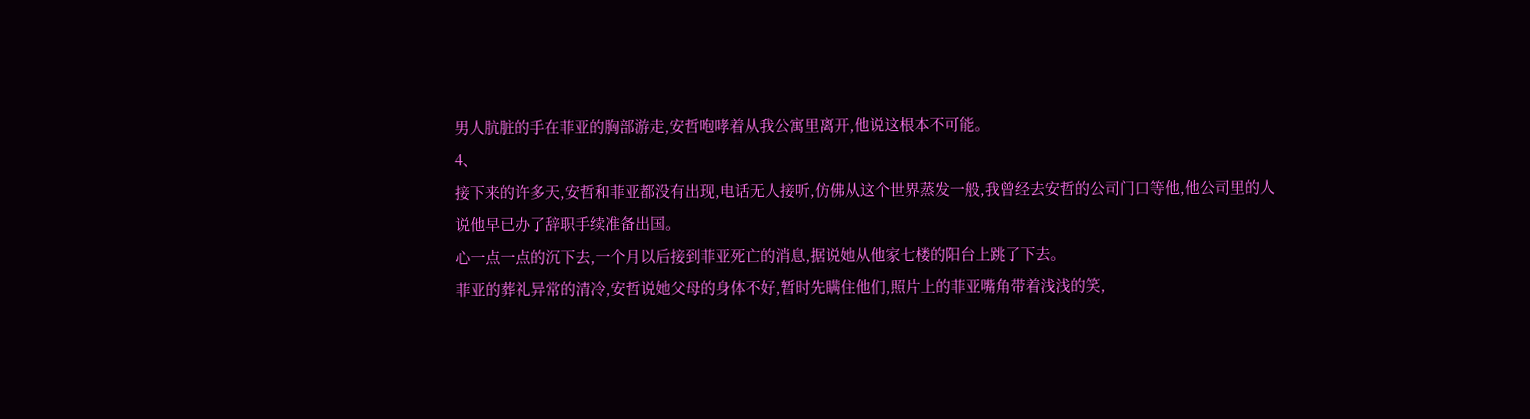男人肮脏的手在菲亚的胸部游走,安哲咆哮着从我公寓里离开,他说这根本不可能。
4、
接下来的许多天,安哲和菲亚都没有出现,电话无人接听,仿佛从这个世界蒸发一般,我曾经去安哲的公司门口等他,他公司里的人说他早已办了辞职手续准备出国。
心一点一点的沉下去,一个月以后接到菲亚死亡的消息,据说她从他家七楼的阳台上跳了下去。
菲亚的葬礼异常的清冷,安哲说她父母的身体不好,暂时先瞒住他们,照片上的菲亚嘴角带着浅浅的笑,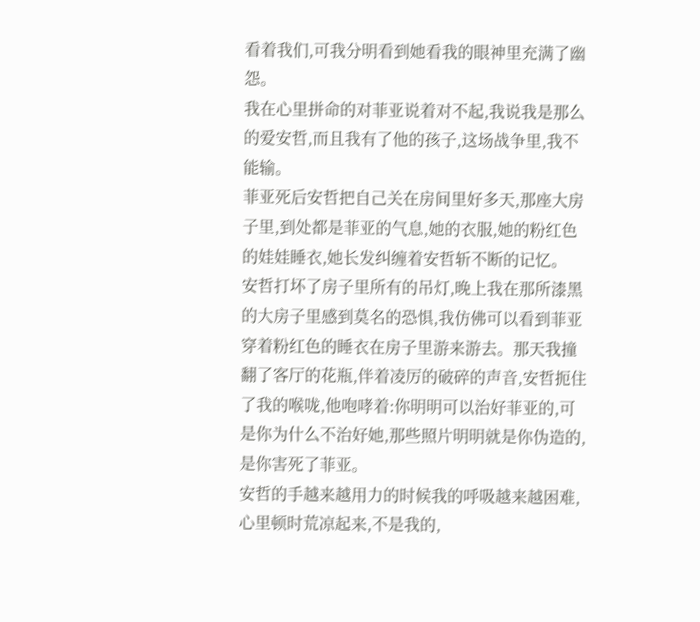看着我们,可我分明看到她看我的眼神里充满了幽怨。
我在心里拼命的对菲亚说着对不起,我说我是那么的爱安哲,而且我有了他的孩子,这场战争里,我不能输。
菲亚死后安哲把自己关在房间里好多天,那座大房子里,到处都是菲亚的气息,她的衣服,她的粉红色的娃娃睡衣,她长发纠缠着安哲斩不断的记忆。
安哲打坏了房子里所有的吊灯,晚上我在那所漆黑的大房子里感到莫名的恐惧,我仿佛可以看到菲亚穿着粉红色的睡衣在房子里游来游去。那天我撞翻了客厅的花瓶,伴着凌厉的破碎的声音,安哲扼住了我的喉咙,他咆哮着:你明明可以治好菲亚的,可是你为什么不治好她,那些照片明明就是你伪造的,是你害死了菲亚。
安哲的手越来越用力的时候我的呼吸越来越困难,心里顿时荒凉起来,不是我的,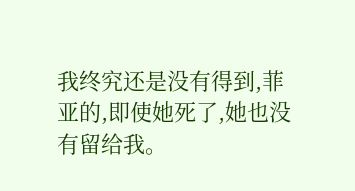我终究还是没有得到,菲亚的,即使她死了,她也没有留给我。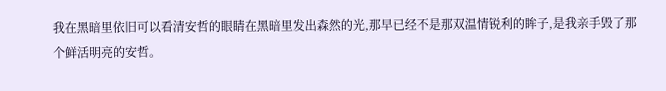我在黑暗里依旧可以看清安哲的眼睛在黑暗里发出森然的光,那早已经不是那双温情锐利的眸子,是我亲手毁了那个鲜活明亮的安哲。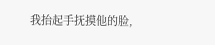我抬起手抚摸他的脸,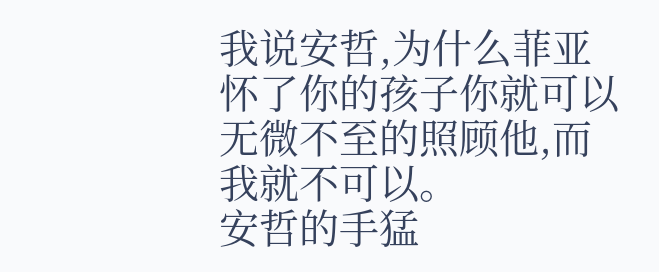我说安哲,为什么菲亚怀了你的孩子你就可以无微不至的照顾他,而我就不可以。
安哲的手猛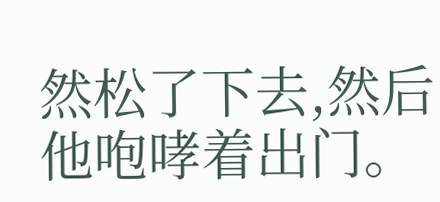然松了下去,然后他咆哮着出门。